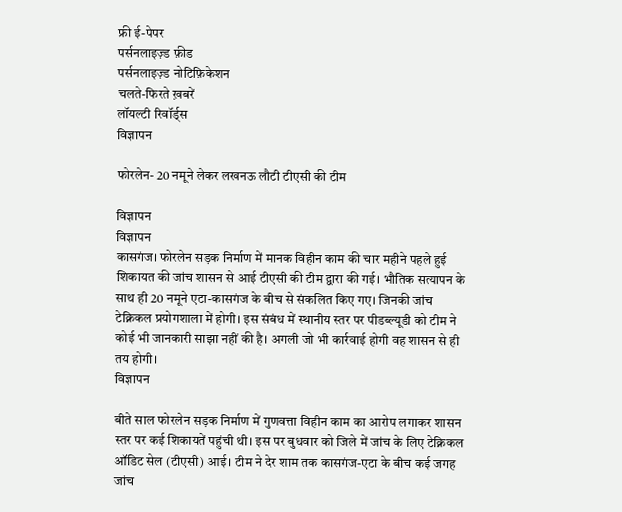फ्री ई-पेपर
पर्सनलाइज़्ड फ़ीड
पर्सनलाइज़्ड नोटिफ़िकेशन
चलते-फिरते ख़बरें
लॉयल्टी रिवॉर्ड्स
विज्ञापन

फोरलेन- 20 नमूने लेकर लखनऊ लौटी टीएसी की टीम

विज्ञापन
विज्ञापन
कासगंज। फोरलेन सड़क निर्माण में मानक विहीन काम की चार महीने पहले हुई शिकायत की जांच शासन से आई टीएसी की टीम द्वारा की गई। भौतिक सत्यापन के साथ ही 20 नमूने एटा-कासगंज के बीच से संकलित किए गए। जिनकी जांच टेक्निकल प्रयोगशाला में होगी। इस संबंध में स्थानीय स्तर पर पीडब्ल्यूडी को टीम ने कोई भी जानकारी साझा नहीं की है। अगली जो भी कार्रवाई होगी वह शासन से ही तय होगी।
विज्ञापन

बीते साल फोरलेन सड़क निर्माण में गुणवत्ता विहीन काम का आरोप लगाकर शासन स्तर पर कई शिकायतें पहुंची थी। इस पर बुधवार को जिले में जांच के लिए टेक्निकल ऑडिट सेल (टीएसी) आई। टीम ने देर शाम तक कासगंज-एटा के बीच कई जगह जांच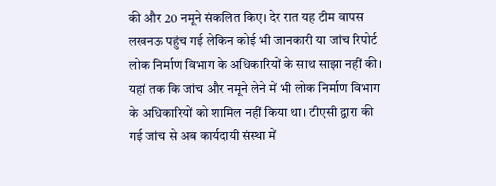की और 20 नमूने संकलित किए। देर रात यह टीम वापस लखनऊ पहुंच गई लेकिन कोई भी जानकारी या जांच रिपोर्ट लोक निर्माण विभाग के अधिकारियों के साथ साझा नहीं की। यहां तक कि जांच और नमूने लेने में भी लोक निर्माण विभाग के अधिकारियों को शामिल नहीं किया था। टीएसी द्वारा की गई जांच से अब कार्यदायी संस्था में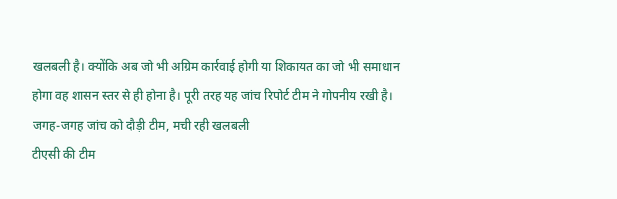खलबली है। क्योंकि अब जो भी अग्रिम कार्रवाई होगी या शिकायत का जो भी समाधान होगा वह शासन स्तर से ही होना है। पूरी तरह यह जांच रिपोर्ट टीम ने गोपनीय रखी है।
जगह-जगह जांच को दौड़ी टीम, मची रही खलबली
टीएसी की टीम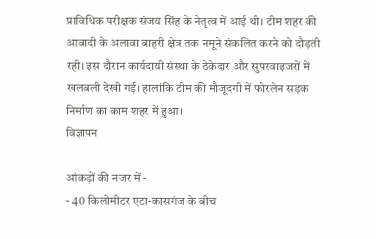प्राविधिक परीक्षक संजय सिंह के नेतृत्व में आई थी। टीम शहर की आबादी के अलावा बाहरी क्षेत्र तक नमूने संकलित करने को दौड़ती रही। इस दौरान कार्यदायी संस्था के ठेकेदार और सुपरवाइजरों में खलबली देखी गई। हालांकि टीम की मौजूदगी में फोरलेन सड़क निर्माण का काम शहर में हुआ।
विज्ञापन

आंकड़ों की नजर में -
- 40 किलोमीटर एटा-कासगंज के बीच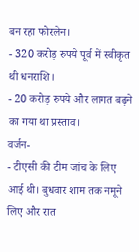बन रहा फोरलेन।
- 320 करोड़ रुपये पूर्व में स्वीकृत थी धनराशि।
- 20 करोड़ रुपये और लागत बढ़ने का गया था प्रस्ताव।
वर्जन-
- टीएसी की टीम जांच के लिए आई थी। बुधवार शाम तक नमूने लिए और रात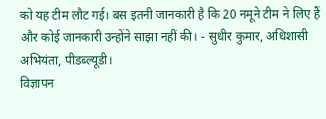को यह टीम लौट गई। बस इतनी जानकारी है कि 20 नमूने टीम ने लिए हैं और कोई जानकारी उन्होंने साझा नहीं की। - सुधीर कुमार, अधिशासी अभियंता, पीडब्ल्यूडी।
विज्ञापन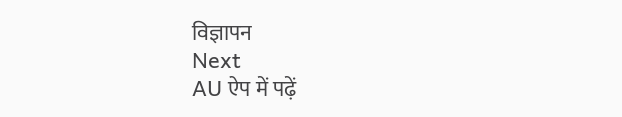विज्ञापन
Next
AU ऐप में पढ़ें